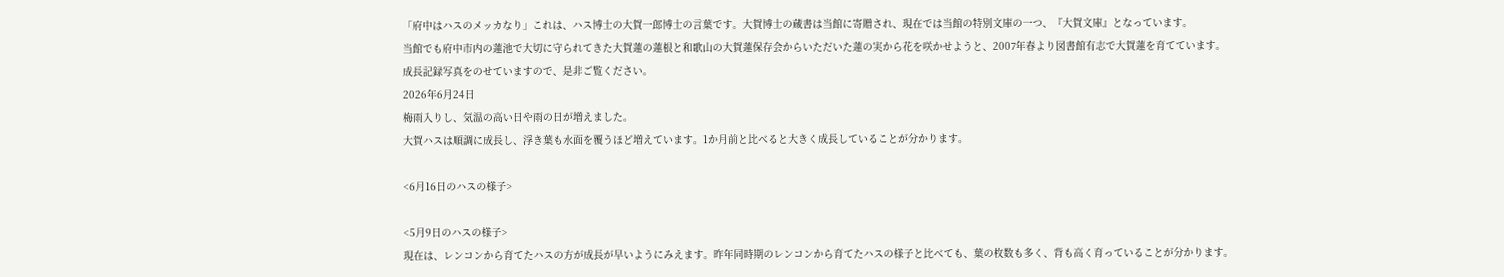「府中はハスのメッカなり」これは、ハス博士の大賀一郎博士の言葉です。大賀博士の蔵書は当館に寄贈され、現在では当館の特別文庫の一つ、『大賀文庫』となっています。
当館でも府中市内の蓮池で大切に守られてきた大賀蓮の蓮根と和歌山の大賀蓮保存会からいただいた蓮の実から花を咲かせようと、2007年春より図書館有志で大賀蓮を育てています。
成長記録写真をのせていますので、是非ご覧ください。
2026年6月24日
梅雨入りし、気温の高い日や雨の日が増えました。
大賀ハスは順調に成長し、浮き葉も水面を覆うほど増えています。1か月前と比べると大きく成長していることが分かります。

<6月16日のハスの様子>

<5月9日のハスの様子>
現在は、レンコンから育てたハスの方が成長が早いようにみえます。昨年同時期のレンコンから育てたハスの様子と比べても、葉の枚数も多く、背も高く育っていることが分かります。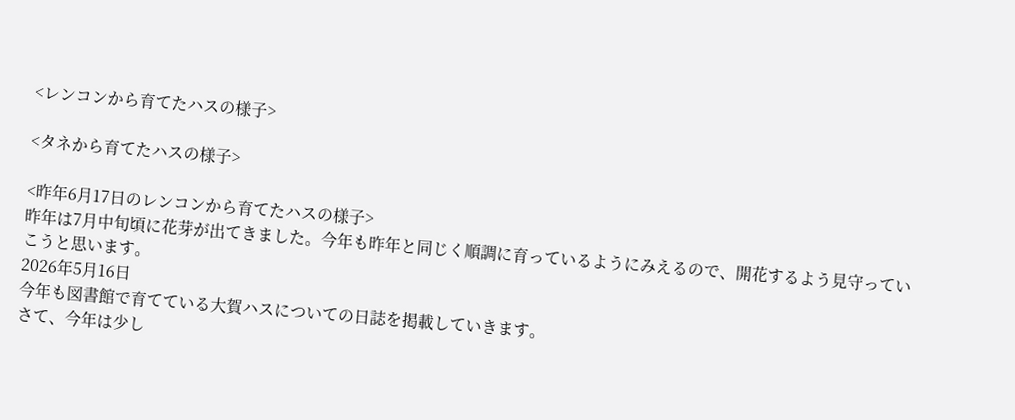<レンコンから育てたハスの様子>

<タネから育てたハスの様子>

<昨年6月17日のレンコンから育てたハスの様子>
昨年は7月中旬頃に花芽が出てきました。今年も昨年と同じく順調に育っているようにみえるので、開花するよう見守っていこうと思います。
2026年5月16日
今年も図書館で育てている大賀ハスについての日誌を掲載していきます。
さて、今年は少し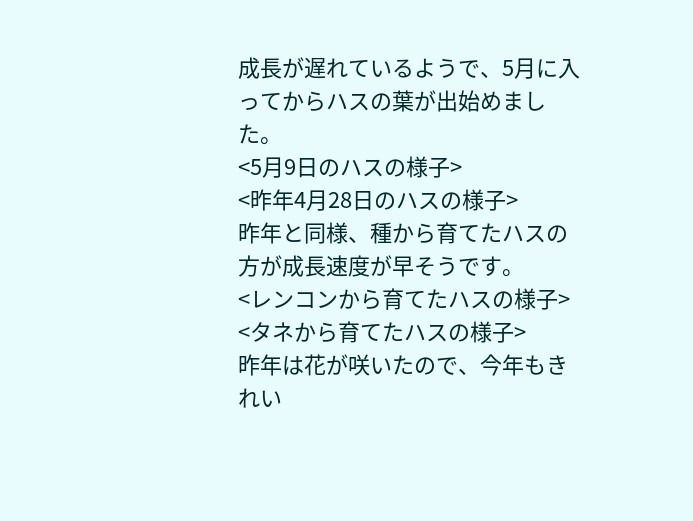成長が遅れているようで、5月に入ってからハスの葉が出始めました。
<5月9日のハスの様子>
<昨年4月28日のハスの様子>
昨年と同様、種から育てたハスの方が成長速度が早そうです。
<レンコンから育てたハスの様子>
<タネから育てたハスの様子>
昨年は花が咲いたので、今年もきれい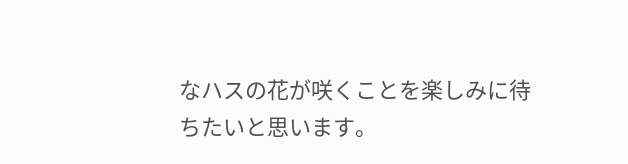なハスの花が咲くことを楽しみに待ちたいと思います。